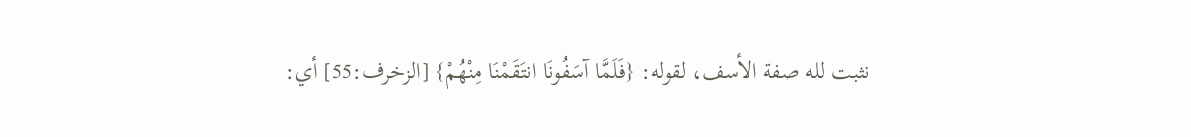نثبت لله صفة الأسف، لقوله: {فَلَمَّا آسَفُونَا انتَقَمْنَا مِنْهُمْ} [الزخرف:55] أي: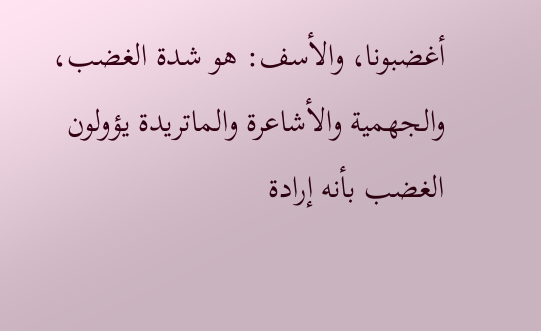أغضبونا، والأسف: هو شدة الغضب، والجهمية والأشاعرة والماتريدة يؤولون الغضب بأنه إرادة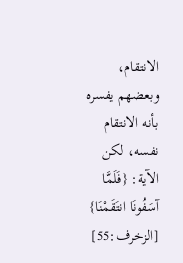الانتقام، وبعضهم يفسره بأنه الانتقام نفسه، لكن الآية: {فَلَمَّا آسَفُونَا انتَقَمْنَا} [الزخرف:55]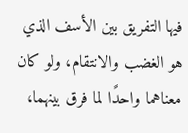فيها التفريق بين الأسف الذي هو الغضب والانتقام، ولو كان معناهما واحدًا لما فرق بينهما،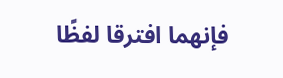فإنهما افترقا لفظًا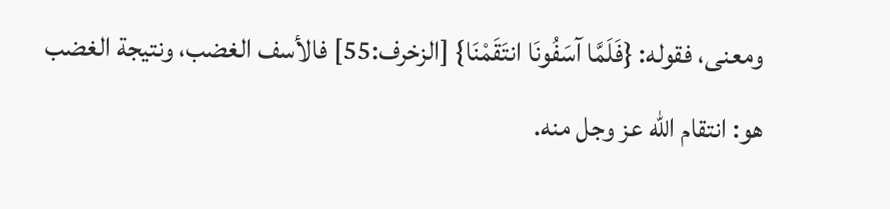ومعنى، فقوله: {فَلَمَّا آسَفُونَا انتَقَمْنَا} [الزخرف:55] فالأسف الغضب، ونتيجة الغضب هو: انتقام الله عز وجل منه.